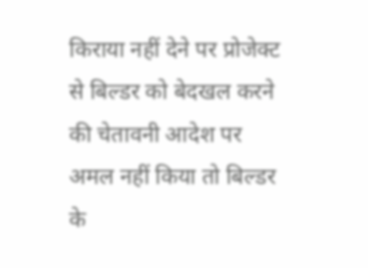किराया नहीं देने पर प्रोजेक्ट से बिल्डर को बेदखल करने की चेतावनी आदेश पर अमल नहीं किया तो बिल्डर के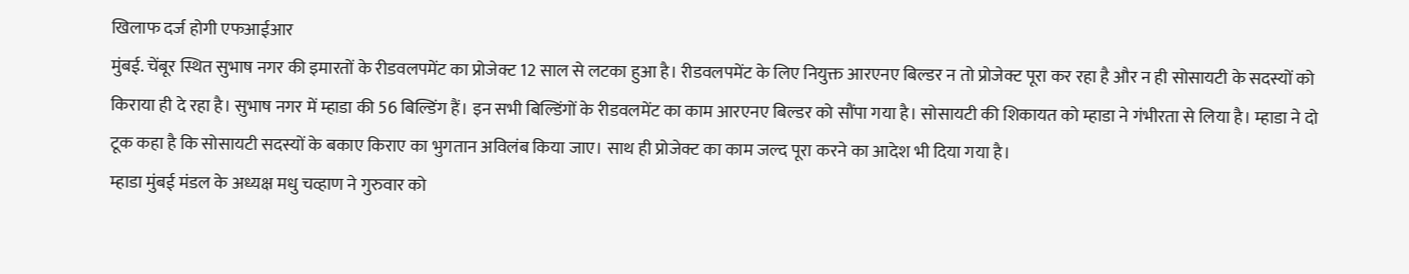खिलाफ दर्ज होगी एफआईआर
मुंबई. चेंबूर स्थित सुभाष नगर की इमारतों के रीडवलपमेंट का प्रोजेक्ट 12 साल से लटका हुआ है। रीडवलपमेंट के लिए नियुक्त आरएनए बिल्डर न तो प्रोजेक्ट पूरा कर रहा है और न ही सोसायटी के सदस्यों को किराया ही दे रहा है। सुभाष नगर में म्हाडा की 56 बिल्डिंग हैं। इन सभी बिल्डिंगों के रीडवलमेंट का काम आरएनए बिल्डर को सौंपा गया है। सोसायटी की शिकायत को म्हाडा ने गंभीरता से लिया है। म्हाडा ने दो टूक कहा है कि सोसायटी सदस्यों के बकाए किराए का भुगतान अविलंब किया जाए। साथ ही प्रोजेक्ट का काम जल्द पूरा करने का आदेश भी दिया गया है।
म्हाडा मुंबई मंडल के अध्यक्ष मधु चव्हाण ने गुरुवार को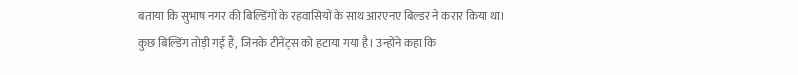बताया कि सुभाष नगर की बिल्डिंगों के रहवासियों के साथ आरएनए बिल्डर ने करार किया था। कुछ बिल्डिंग तोड़ी गई हैं, जिनके टीनेंट्स को हटाया गया है। उन्होंने कहा कि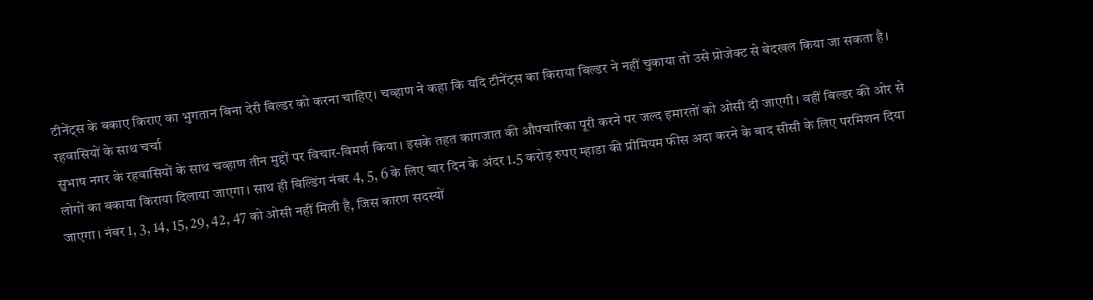टीनेंट्स के बकाए किराए का भुगतान बिना देरी बिल्डर को करना चाहिए। चव्हाण ने कहा कि यदि टीनेंट्स का किराया बिल्डर ने नहीं चुकाया तो उसे प्रोजेक्ट से बेदखल किया जा सकता है।
रहवासियों के साथ चर्चा
सुभाष नगर के रहवासियों के साथ चव्हाण तीन मुद्दों पर विचार-विमर्श किया। इसके तहत कागजात की औपचारिका पूरी करने पर जल्द इमारतों को ओसी दी जाएगी। वहीं बिल्डर की ओर से लोगों का बकाया किराया दिलाया जाएगा। साथ ही बिल्डिंग नंबर 4, 5, 6 के लिए चार दिन के अंदर 1.5 करोड़ रुपए म्हाडा की प्रीमियम फीस अदा करने के बाद सीसी के लिए परमिशन दिया जाएगा। नंबर 1, 3, 14, 15, 29, 42, 47 को ओसी नहीं मिली है, जिस कारण सदस्यों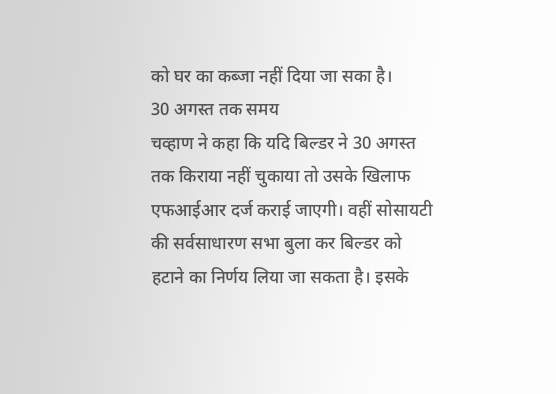को घर का कब्जा नहीं दिया जा सका है।
30 अगस्त तक समय
चव्हाण ने कहा कि यदि बिल्डर ने 30 अगस्त तक किराया नहीं चुकाया तो उसके खिलाफ एफआईआर दर्ज कराई जाएगी। वहीं सोसायटी की सर्वसाधारण सभा बुला कर बिल्डर को हटाने का निर्णय लिया जा सकता है। इसके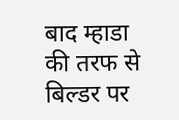बाद म्हाडा की तरफ से बिल्डर पर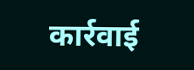कार्रवाई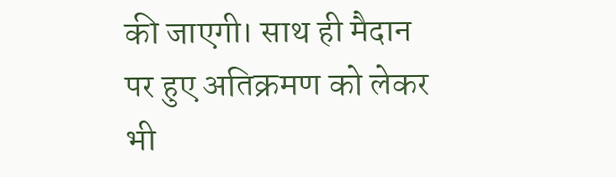की जाएगी। साथ ही मैदान पर हुए अतिक्रमण को लेकर भी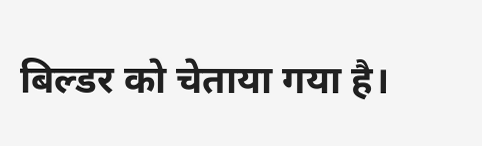बिल्डर को चेताया गया है।